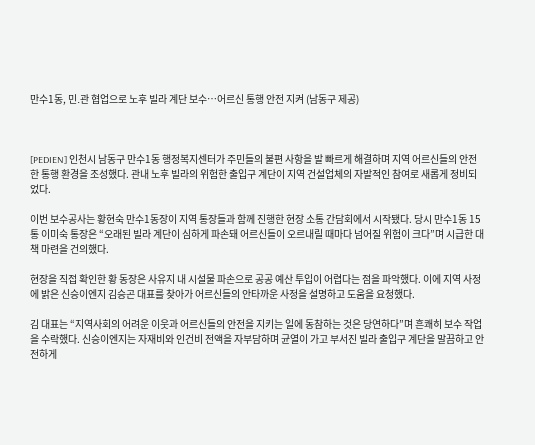만수1동, 민․관 협업으로 노후 빌라 계단 보수…어르신 통행 안전 지켜 (남동구 제공)



[PEDIEN] 인천시 남동구 만수1동 행정복지센터가 주민들의 불편 사항을 발 빠르게 해결하며 지역 어르신들의 안전한 통행 환경을 조성했다. 관내 노후 빌라의 위험한 출입구 계단이 지역 건설업체의 자발적인 참여로 새롭게 정비되었다.

이번 보수공사는 황현숙 만수1동장이 지역 통장들과 함께 진행한 현장 소통 간담회에서 시작됐다. 당시 만수1동 15통 이미숙 통장은 “오래된 빌라 계단이 심하게 파손돼 어르신들이 오르내릴 때마다 넘어질 위험이 크다”며 시급한 대책 마련을 건의했다.

현장을 직접 확인한 황 동장은 사유지 내 시설물 파손으로 공공 예산 투입이 어렵다는 점을 파악했다. 이에 지역 사정에 밝은 신승이엔지 김승곤 대표를 찾아가 어르신들의 안타까운 사정을 설명하고 도움을 요청했다.

김 대표는 “지역사회의 어려운 이웃과 어르신들의 안전을 지키는 일에 동참하는 것은 당연하다”며 흔쾌히 보수 작업을 수락했다. 신승이엔지는 자재비와 인건비 전액을 자부담하며 균열이 가고 부서진 빌라 출입구 계단을 말끔하고 안전하게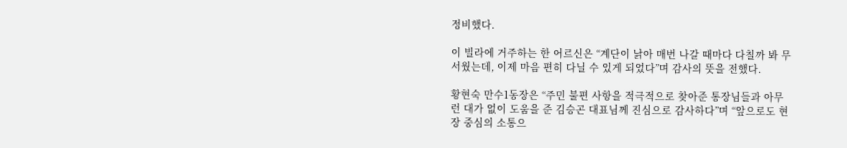정비했다.

이 빌라에 거주하는 한 어르신은 “계단이 낡아 매번 나갈 때마다 다칠까 봐 무서웠는데, 이제 마음 편히 다닐 수 있게 되었다”며 감사의 뜻을 전했다.

황현숙 만수1동장은 “주민 불편 사항을 적극적으로 찾아준 통장님들과 아무런 대가 없이 도움을 준 김승곤 대표님께 진심으로 감사하다”며 “앞으로도 현장 중심의 소통으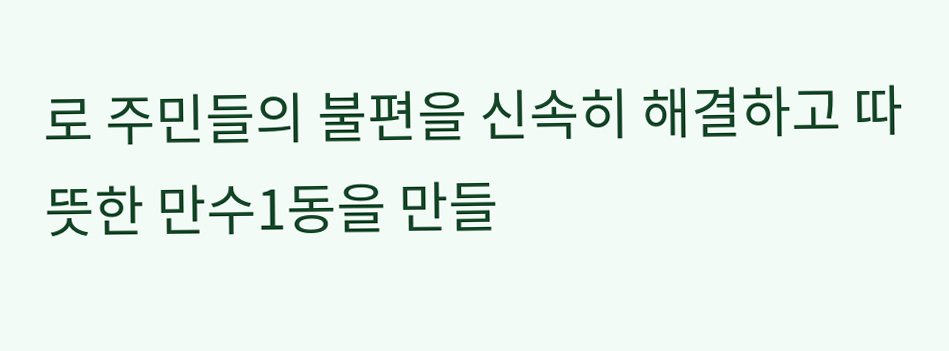로 주민들의 불편을 신속히 해결하고 따뜻한 만수1동을 만들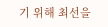기 위해 최선을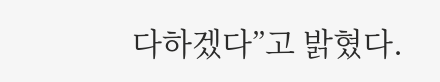다하겠다”고 밝혔다.